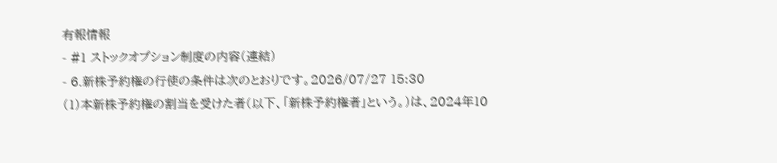有報情報
- #1 ストックオプション制度の内容(連結)
- 6.新株予約権の行使の条件は次のとおりです。2026/07/27 15:30
(1)本新株予約権の割当を受けた者(以下、「新株予約権者」という。)は、2024年10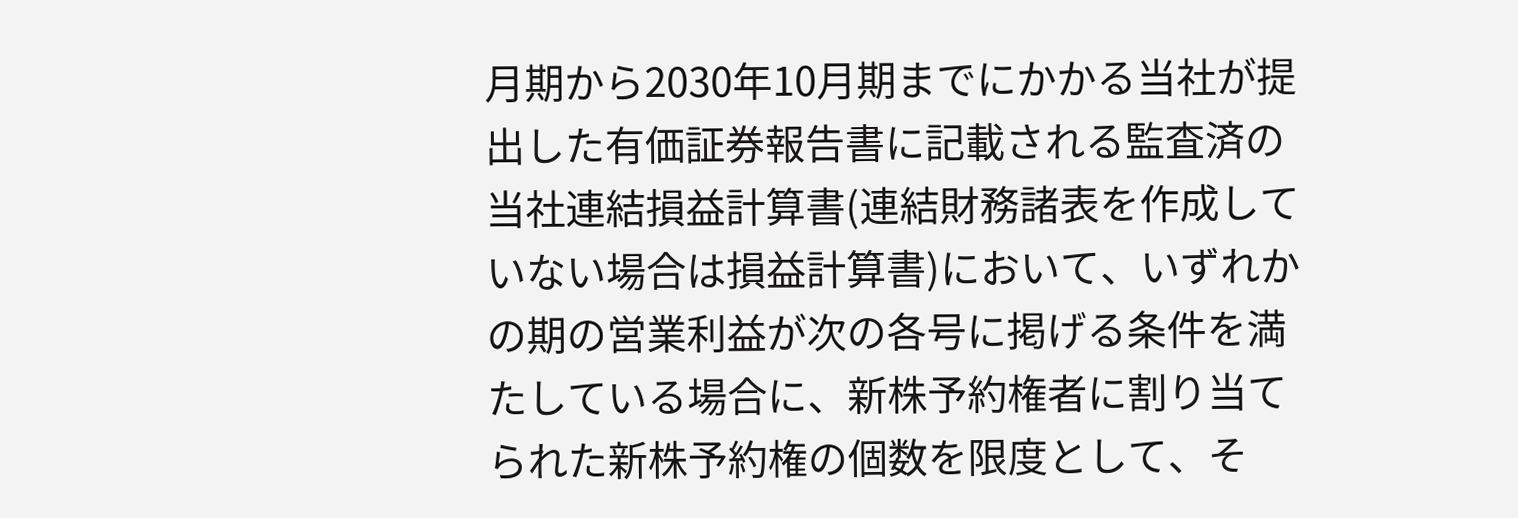月期から2030年10月期までにかかる当社が提出した有価証券報告書に記載される監査済の当社連結損益計算書(連結財務諸表を作成していない場合は損益計算書)において、いずれかの期の営業利益が次の各号に掲げる条件を満たしている場合に、新株予約権者に割り当てられた新株予約権の個数を限度として、そ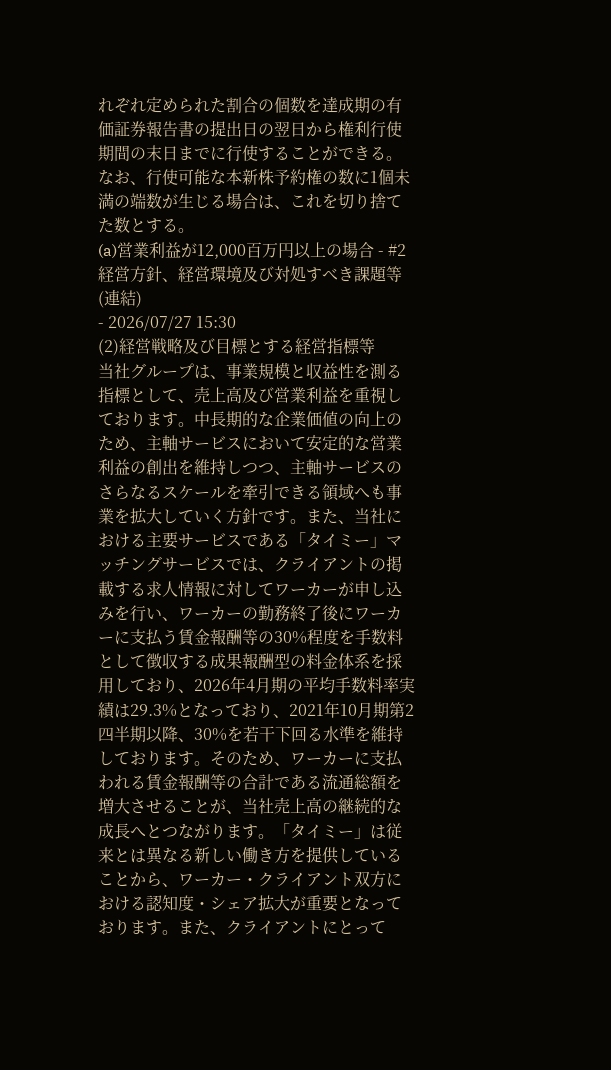れぞれ定められた割合の個数を達成期の有価証券報告書の提出日の翌日から権利行使期間の末日までに行使することができる。なお、行使可能な本新株予約権の数に1個未満の端数が生じる場合は、これを切り捨てた数とする。
(a)営業利益が12,000百万円以上の場合 - #2 経営方針、経営環境及び対処すべき課題等(連結)
- 2026/07/27 15:30
(2)経営戦略及び目標とする経営指標等
当社グループは、事業規模と収益性を測る指標として、売上高及び営業利益を重視しております。中長期的な企業価値の向上のため、主軸サービスにおいて安定的な営業利益の創出を維持しつつ、主軸サービスのさらなるスケールを牽引できる領域へも事業を拡大していく方針です。また、当社における主要サービスである「タイミー」マッチングサービスでは、クライアントの掲載する求人情報に対してワーカーが申し込みを行い、ワーカーの勤務終了後にワーカーに支払う賃金報酬等の30%程度を手数料として徴収する成果報酬型の料金体系を採用しており、2026年4月期の平均手数料率実績は29.3%となっており、2021年10月期第2四半期以降、30%を若干下回る水準を維持しております。そのため、ワーカーに支払われる賃金報酬等の合計である流通総額を増大させることが、当社売上高の継続的な成長へとつながります。「タイミー」は従来とは異なる新しい働き方を提供していることから、ワーカー・クライアント双方における認知度・シェア拡大が重要となっております。また、クライアントにとって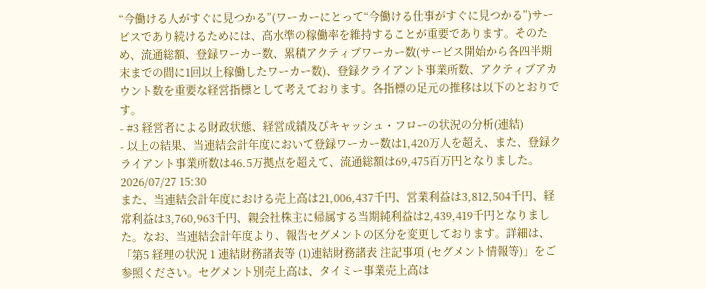“今働ける人がすぐに見つかる”(ワーカーにとって“今働ける仕事がすぐに見つかる”)サービスであり続けるためには、高水準の稼働率を維持することが重要であります。そのため、流通総額、登録ワーカー数、累積アクティブワーカー数(サービス開始から各四半期末までの間に1回以上稼働したワーカー数)、登録クライアント事業所数、アクティブアカウント数を重要な経営指標として考えております。各指標の足元の推移は以下のとおりです。
- #3 経営者による財政状態、経営成績及びキャッシュ・フローの状況の分析(連結)
- 以上の結果、当連結会計年度において登録ワーカー数は1,420万人を超え、また、登録クライアント事業所数は46.5万拠点を超えて、流通総額は69,475百万円となりました。2026/07/27 15:30
また、当連結会計年度における売上高は21,006,437千円、営業利益は3,812,504千円、経常利益は3,760,963千円、親会社株主に帰属する当期純利益は2,439,419千円となりました。なお、当連結会計年度より、報告セグメントの区分を変更しております。詳細は、「第5 経理の状況 1 連結財務諸表等 (1)連結財務諸表 注記事項 (セグメント情報等)」をご参照ください。セグメント別売上高は、タイミー事業売上高は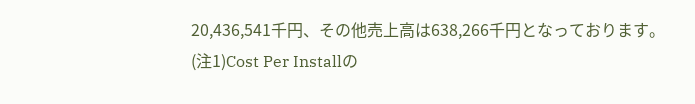20,436,541千円、その他売上高は638,266千円となっております。
(注1)Cost Per Installの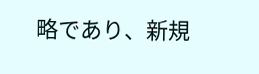略であり、新規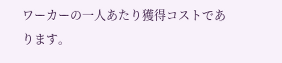ワーカーの一人あたり獲得コストであります。